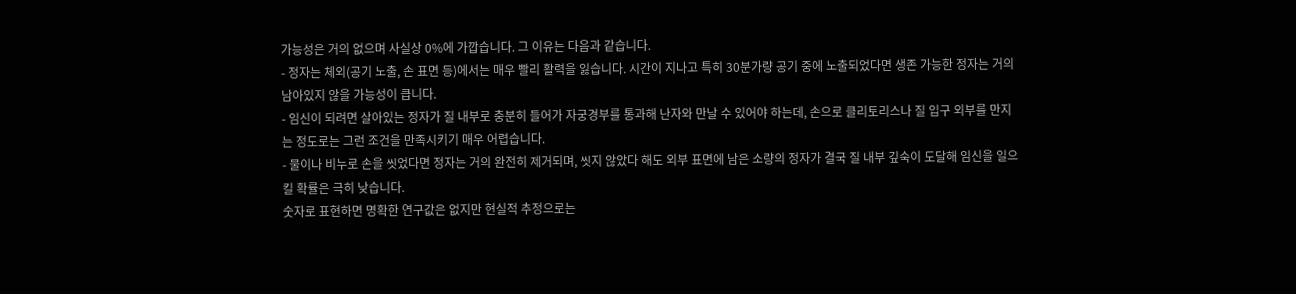가능성은 거의 없으며 사실상 0%에 가깝습니다. 그 이유는 다음과 같습니다.
- 정자는 체외(공기 노출, 손 표면 등)에서는 매우 빨리 활력을 잃습니다. 시간이 지나고 특히 30분가량 공기 중에 노출되었다면 생존 가능한 정자는 거의 남아있지 않을 가능성이 큽니다.
- 임신이 되려면 살아있는 정자가 질 내부로 충분히 들어가 자궁경부를 통과해 난자와 만날 수 있어야 하는데, 손으로 클리토리스나 질 입구 외부를 만지는 정도로는 그런 조건을 만족시키기 매우 어렵습니다.
- 물이나 비누로 손을 씻었다면 정자는 거의 완전히 제거되며, 씻지 않았다 해도 외부 표면에 남은 소량의 정자가 결국 질 내부 깊숙이 도달해 임신을 일으킬 확률은 극히 낮습니다.
숫자로 표현하면 명확한 연구값은 없지만 현실적 추정으로는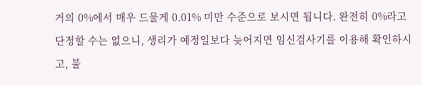거의 0%에서 매우 드물게 0.01% 미만 수준으로 보시면 됩니다. 완전히 0%라고 단정할 수는 없으니, 생리가 예정일보다 늦어지면 임신검사기를 이용해 확인하시고, 불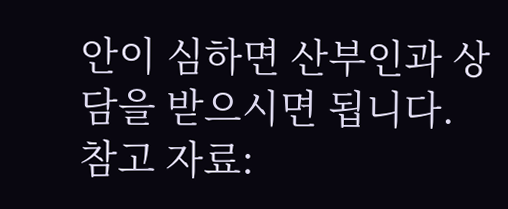안이 심하면 산부인과 상담을 받으시면 됩니다.
참고 자료: